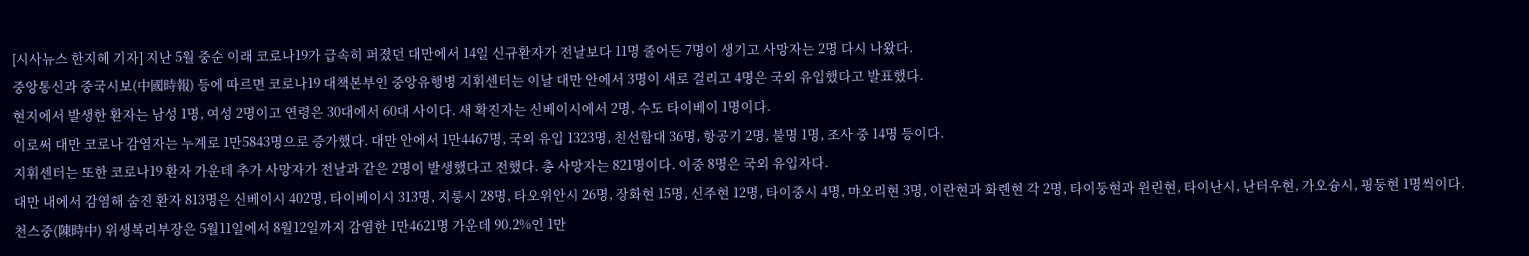[시사뉴스 한지혜 기자] 지난 5월 중순 이래 코로나19가 급속히 퍼졌던 대만에서 14일 신규환자가 전날보다 11명 줄어든 7명이 생기고 사망자는 2명 다시 나왔다.
중앙통신과 중국시보(中國時報) 등에 따르면 코로나19 대책본부인 중앙유행병 지휘센터는 이날 대만 안에서 3명이 새로 걸리고 4명은 국외 유입했다고 발표했다.
현지에서 발생한 환자는 남성 1명, 여성 2명이고 연령은 30대에서 60대 사이다. 새 확진자는 신베이시에서 2명, 수도 타이베이 1명이다.
이로써 대만 코로나 감염자는 누계로 1만5843명으로 증가했다. 대만 안에서 1만4467명, 국외 유입 1323명, 친선함대 36명, 항공기 2명, 불명 1명, 조사 중 14명 등이다.
지휘센터는 또한 코로나19 환자 가운데 추가 사망자가 전날과 같은 2명이 발생했다고 전했다. 총 사망자는 821명이다. 이중 8명은 국외 유입자다.
대만 내에서 감염해 숨진 환자 813명은 신베이시 402명, 타이베이시 313명, 지룽시 28명, 타오위안시 26명, 장화현 15명, 신주현 12명, 타이중시 4명, 먀오리현 3명, 이란현과 화롄현 각 2명, 타이둥현과 윈린현, 타이난시, 난터우현, 가오슝시, 핑둥현 1명씩이다.
천스중(陳時中) 위생복리부장은 5월11일에서 8월12일까지 감염한 1만4621명 가운데 90.2%인 1만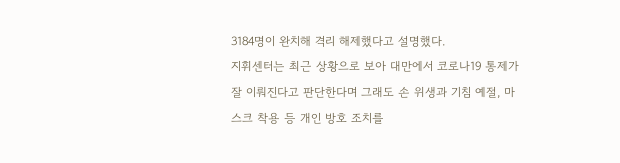3184명이 완치해 격리 해제했다고 설명했다.
지휘센터는 최근 상황으로 보아 대만에서 코로나19 통제가 잘 이뤄진다고 판단한다며 그래도 손 위생과 기침 예절, 마스크 착용 등 개인 방호 조치를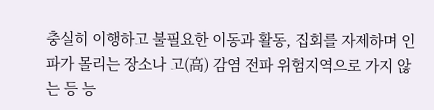충실히 이행하고 불필요한 이동과 활동, 집회를 자제하며 인파가 몰리는 장소나 고(高) 감염 전파 위험지역으로 가지 않는 등 능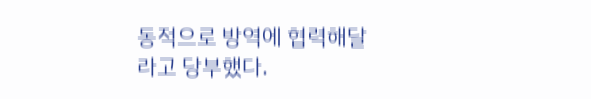동적으로 방역에 협력해달라고 당부했다.